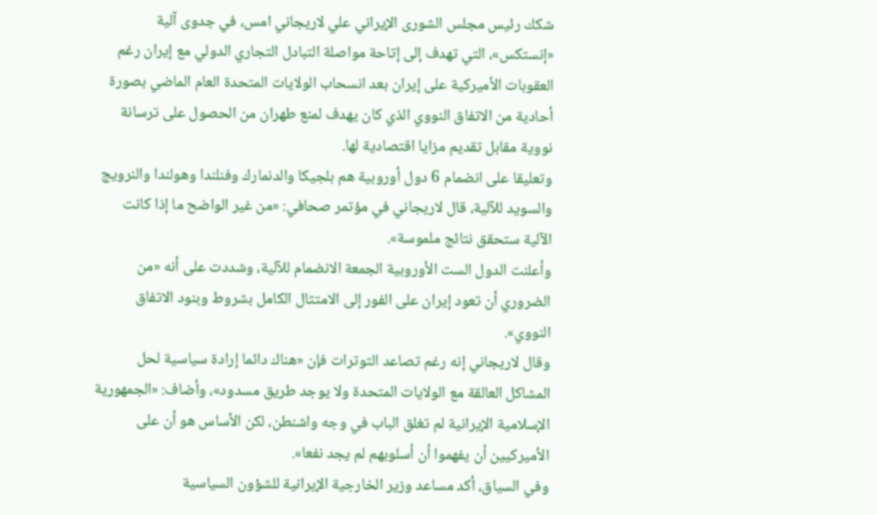شكك رئيس مجلس الشورى الإيراني علي لاريجاني امس، في جدوى آلية «إنستكس»، التي تهدف إلى إتاحة مواصلة التبادل التجاري الدولي مع إيران رغم العقوبات الأميركية على إيران بعد انسحاب الولايات المتحدة العام الماضي بصورة أحادية من الاتفاق النووي الذي كان يهدف لمنع طهران من الحصول على ترسانة نووية مقابل تقديم مزايا اقتصادية لها.
وتعليقا على انضمام 6 دول أوروبية هم بلجيكا والدنمارك وفنلندا وهولندا والنرويج والسويد للآلية، قال لاريجاني في مؤتمر صحافي: «من غير الواضح ما إذا كانت الآلية ستحقق نتائج ملموسة».
وأعلنت الدول الست الأوروبية الجمعة الانضمام للآلية، وشددت على أنه «من الضروري أن تعود إيران على الفور إلى الامتثال الكامل بشروط وبنود الاتفاق النووي».
وقال لاريجاني إنه رغم تصاعد التوترات فإن «هناك دائما إرادة سياسية لحل المشاكل العالقة مع الولايات المتحدة ولا يوجد طريق مسدود»، وأضاف: «الجمهورية الإسلامية الإيرانية لم تغلق الباب في وجه واشنطن، لكن الأساس هو أن على الأميركيين أن يفهموا أن أسلوبهم لم يجد نفعا».
وفي السياق، أكد مساعد وزير الخارجية الإيرانية للشؤون السياسية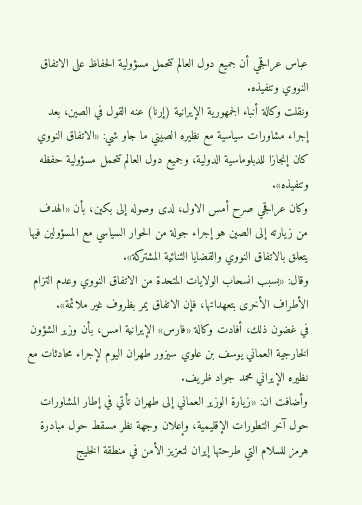عباس عراقجي أن جميع دول العالم تتحمل مسؤولية الحفاظ على الاتفاق النووي وتنفيذه.
ونقلت وكالة أنباء الجمهورية الإيرانية (إرنا) عنه القول في الصين، بعد إجراء مشاورات سياسية مع نظيره الصيني ما جاو شي: «الاتفاق النووي كان إنجازا للدبلوماسية الدولية، وجميع دول العالم تتحمل مسؤولية حفظه وتنفيذه».
وكان عراقجي صرح أمس الاول، لدى وصوله إلى بكين، بأن «الهدف من زيارته إلى الصين هو إجراء جولة من الحوار السياسي مع المسؤولين فيها يتعلق بالاتفاق النووي والقضايا الثنائية المشتركة».
وقال: «بسبب انسحاب الولايات المتحدة من الاتفاق النووي وعدم التزام الأطراف الأخرى بتعهداتها، فإن الاتفاق يمر بظروف غير ملائمة».
في غضون ذلك، أفادت وكالة «فارس» الإيرانية امس، بأن وزير الشؤون الخارجية العماني يوسف بن علوي سيزور طهران اليوم لإجراء محادثات مع نظيره الإيراني محمد جواد ظريف.
وأضافت ان: «زيارة الوزير العماني إلى طهران تأتي في إطار المشاورات حول آخر التطورات الإقليمية، وإعلان وجهة نظر مسقط حول مبادرة هرمز للسلام التي طرحتها إيران لتعزيز الأمن في منطقة الخليج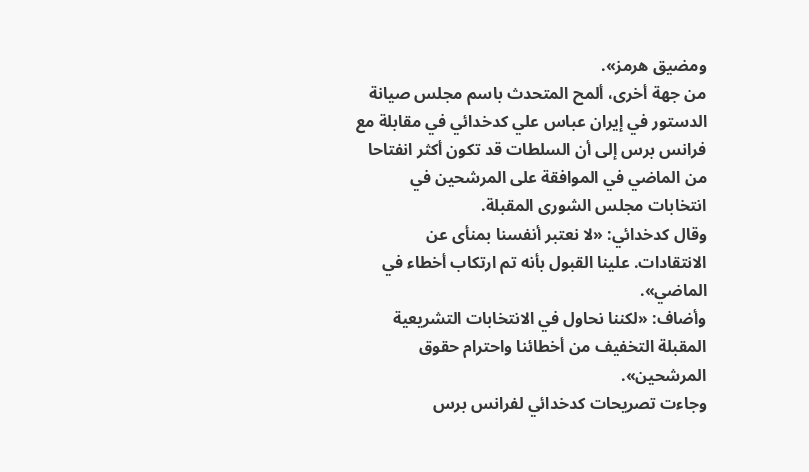ومضيق هرمز».
من جهة أخرى، ألمح المتحدث باسم مجلس صيانة الدستور في إيران عباس علي كدخدائي في مقابلة مع فرانس برس إلى أن السلطات قد تكون أكثر انفتاحا من الماضي في الموافقة على المرشحين في انتخابات مجلس الشورى المقبلة.
وقال كدخدائي: «لا نعتبر أنفسنا بمنأى عن الانتقادات. علينا القبول بأنه تم ارتكاب أخطاء في الماضي».
وأضاف: «لكننا نحاول في الانتخابات التشريعية المقبلة التخفيف من أخطائنا واحترام حقوق المرشحين».
وجاءت تصريحات كدخدائي لفرانس برس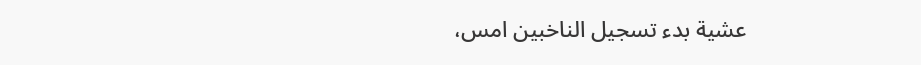عشية بدء تسجيل الناخبين امس،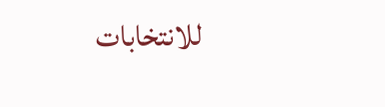للانتخابات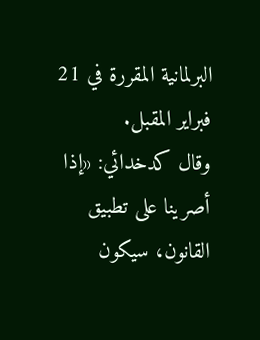البرلمانية المقررة في 21 فبراير المقبل.
وقال كدخدائي: «إذا أصرينا على تطبيق القانون، سيكون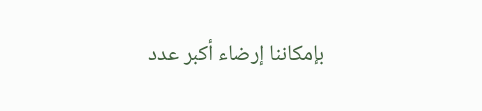بإمكاننا إرضاء أكبر عدد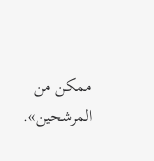ممكن من المرشحين».